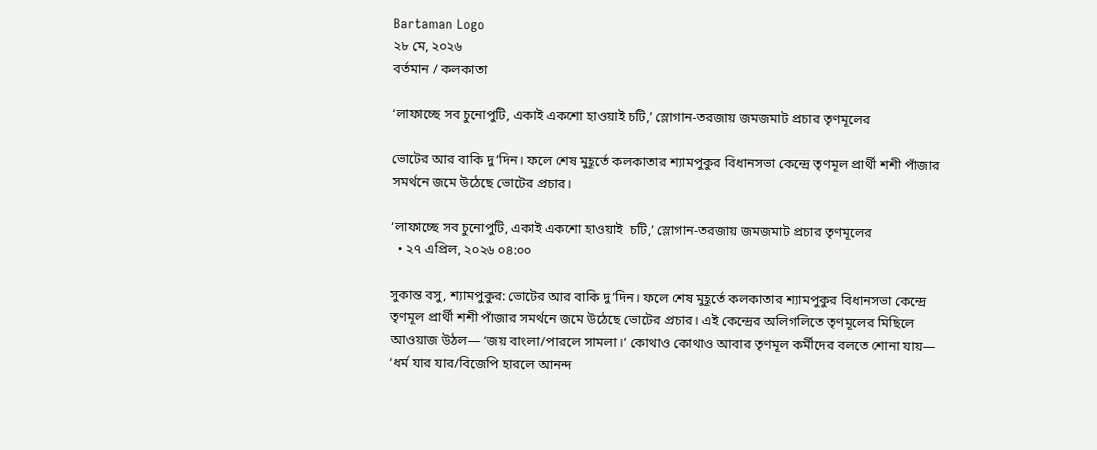Bartaman Logo
২৮ মে, ২০২৬
বর্তমান / কলকাতা

‘লাফাচ্ছে সব চুনোপুটি, একাই একশো হাওয়াই চটি,’ স্লোগান-তরজায় জমজমাট প্রচার তৃণমূলের

ভোটের আর বাকি দু’দিন। ফলে শেষ মুহূর্তে কলকাতার শ্যামপুকুর বিধানসভা কেন্দ্রে তৃণমূল প্রার্থী শশী পাঁজার সমর্থনে জমে উঠেছে ভোটের প্রচার।

‘লাফাচ্ছে সব চুনোপুটি, একাই একশো হাওয়াই  চটি,’ স্লোগান-তরজায় জমজমাট প্রচার তৃণমূলের
  • ২৭ এপ্রিল, ২০২৬ ০৪:০০

সুকান্ত বসু, শ্যামপুকুর: ভোটের আর বাকি দু’দিন। ফলে শেষ মুহূর্তে কলকাতার শ্যামপুকুর বিধানসভা কেন্দ্রে তৃণমূল প্রার্থী শশী পাঁজার সমর্থনে জমে উঠেছে ভোটের প্রচার। এই কেন্দ্রের অলিগলিতে তৃণমূলের মিছিলে আওয়াজ উঠল— ‘জয় বাংলা/পারলে সামলা।’ কোথাও কোথাও আবার তৃণমূল কর্মীদের বলতে শোনা যায়— ‘ধর্ম যার যার/বিজেপি হারলে আনন্দ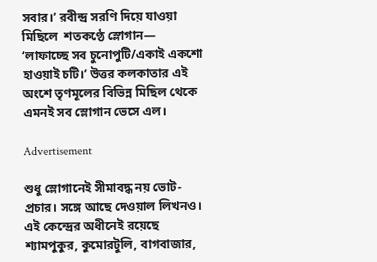সবার।’ রবীন্দ্র সরণি দিয়ে যাওয়া মিছিলে  শতকণ্ঠে স্লোগান— ‘লাফাচ্ছে সব চুনোপুটি/একাই একশো হাওয়াই চটি।’ উত্তর কলকাতার এই অংশে তৃণমূলের বিভিন্ন মিছিল থেকে এমনই সব স্লোগান ভেসে এল।

Advertisement

শুধু স্লোগানেই সীমাবদ্ধ নয় ভোট-প্রচার। সঙ্গে আছে দেওয়াল লিখনও। এই কেন্দ্রের অধীনেই রয়েছে শ্যামপুকুর, কুমোরটুলি, বাগবাজার,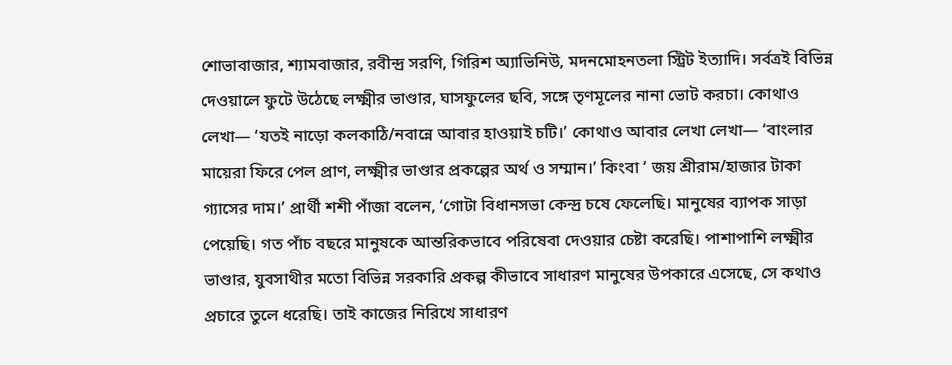শোভাবাজার, শ্যামবাজার, রবীন্দ্র সরণি, গিরিশ অ্যাভিনিউ, মদনমোহনতলা স্ট্রিট ইত্যাদি। সর্বত্রই বিভিন্ন দেওয়ালে ফুটে উঠেছে লক্ষ্মীর ভাণ্ডার, ঘাসফুলের ছবি, সঙ্গে তৃণমূলের নানা ভোট করচা। কোথাও লেখা— ‘যতই নাড়ো কলকাঠি/নবান্নে আবার হাওয়াই চটি।’ কোথাও আবার লেখা লেখা— ‘বাংলার মায়েরা ফিরে পেল প্রাণ, লক্ষ্মীর ভাণ্ডার প্রকল্পের অর্থ ও সম্মান।’ কিংবা ‘ জয় শ্রীরাম/হাজার টাকা গ্যাসের দাম।’ প্রার্থী শশী পাঁজা বলেন, ‘গোটা বিধানসভা কেন্দ্র চষে ফেলেছি। মানুষের ব্যাপক সাড়া পেয়েছি। গত পাঁচ বছরে মানুষকে আন্তরিকভাবে পরিষেবা দেওয়ার চেষ্টা করেছি। পাশাপাশি লক্ষ্মীর ভাণ্ডার, যুবসাথীর মতো বিভিন্ন সরকারি প্রকল্প কীভাবে সাধারণ মানুষের উপকারে এসেছে, সে কথাও প্রচারে তুলে ধরেছি। তাই কাজের নিরিখে সাধারণ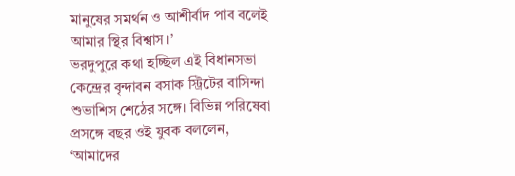মানুষের সমর্থন ও আশীর্বাদ পাব বলেই আমার স্থির বিশ্বাস।’
ভরদুপুরে কথা হচ্ছিল এই বিধানসভা কেন্দ্রের বৃন্দাবন বসাক স্ট্রিটের বাসিন্দা শুভাশিস শেঠের সঙ্গে। বিভিন্ন পরিষেবা প্রসঙ্গে বছর ওই যুবক বললেন, ‘আমাদের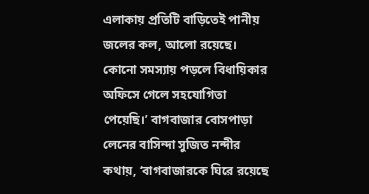এলাকায় প্রতিটি বাড়িতেই পানীয় জলের কল, আলো রয়েছে। কোনো সমস্যায় পড়লে বিধায়িকার অফিসে গেলে সহযোগিতা পেয়েছি।’ বাগবাজার বোসপাড়া লেনের বাসিন্দা সুজিত নন্দীর কথায়, ‘বাগবাজারকে ঘিরে রয়েছে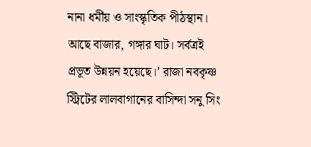নানা ধর্মীয় ও সাংস্কৃতিক পীঠস্থান। আছে বাজার, গঙ্গার ঘাট। সর্বত্রই প্রভূত উন্নয়ন হয়েছে।’ রাজা নবকৃষ্ণ স্ট্রিটের লালবাগানের বাসিন্দা সনু সিং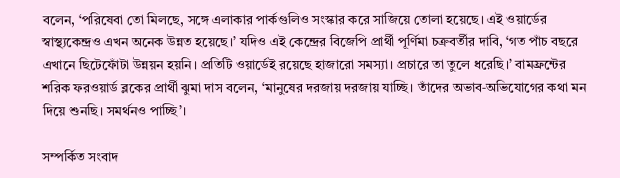বলেন, ‘পরিষেবা তো মিলছে, সঙ্গে এলাকার পার্কগুলিও সংস্কার করে সাজিয়ে তোলা হয়েছে। এই ওয়ার্ডের স্বাস্থ্যকেন্দ্রও এখন অনেক উন্নত হয়েছে।’ যদিও এই কেন্দ্রের বিজেপি প্রার্থী পূর্ণিমা চক্রবর্তীর দাবি, ‘গত পাঁচ বছরে এখানে ছিটেফোঁটা উন্নয়ন হয়নি। প্রতিটি ওয়ার্ডেই রয়েছে হাজারো সমস্যা। প্রচারে তা তুলে ধরেছি।’ বামফ্রন্টের শরিক ফরওয়ার্ড ব্লকের প্রার্থী ঝুমা দাস বলেন, ‘মানুষের দরজায় দরজায় যাচ্ছি। তাঁদের অভাব‑অভিযোগের কথা মন দিয়ে শুনছি। সমর্থনও পাচ্ছি’।

সম্পর্কিত সংবাদ